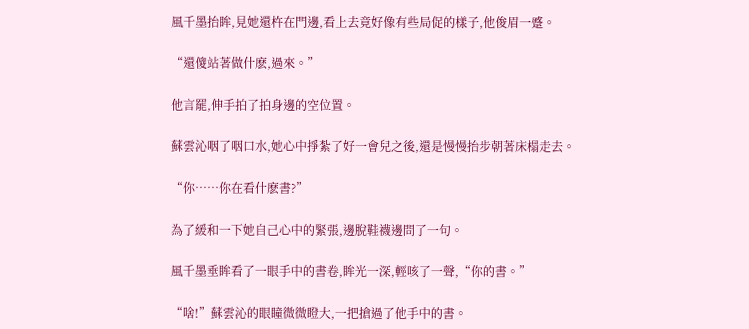風千墨抬眸,見她還杵在門邊,看上去竟好像有些局促的樣子,他俊眉一蹙。

“還傻站著做什麽,過來。”

他言罷,伸手拍了拍身邊的空位置。

蘇雲沁咽了咽口水,她心中掙紮了好一會兒之後,還是慢慢抬步朝著床榻走去。

“你……你在看什麽書?”

為了緩和一下她自己心中的緊張,邊脫鞋襪邊問了一句。

風千墨垂眸看了一眼手中的書卷,眸光一深,輕咳了一聲,“你的書。”

“啥!”蘇雲沁的眼瞳微微瞪大,一把搶過了他手中的書。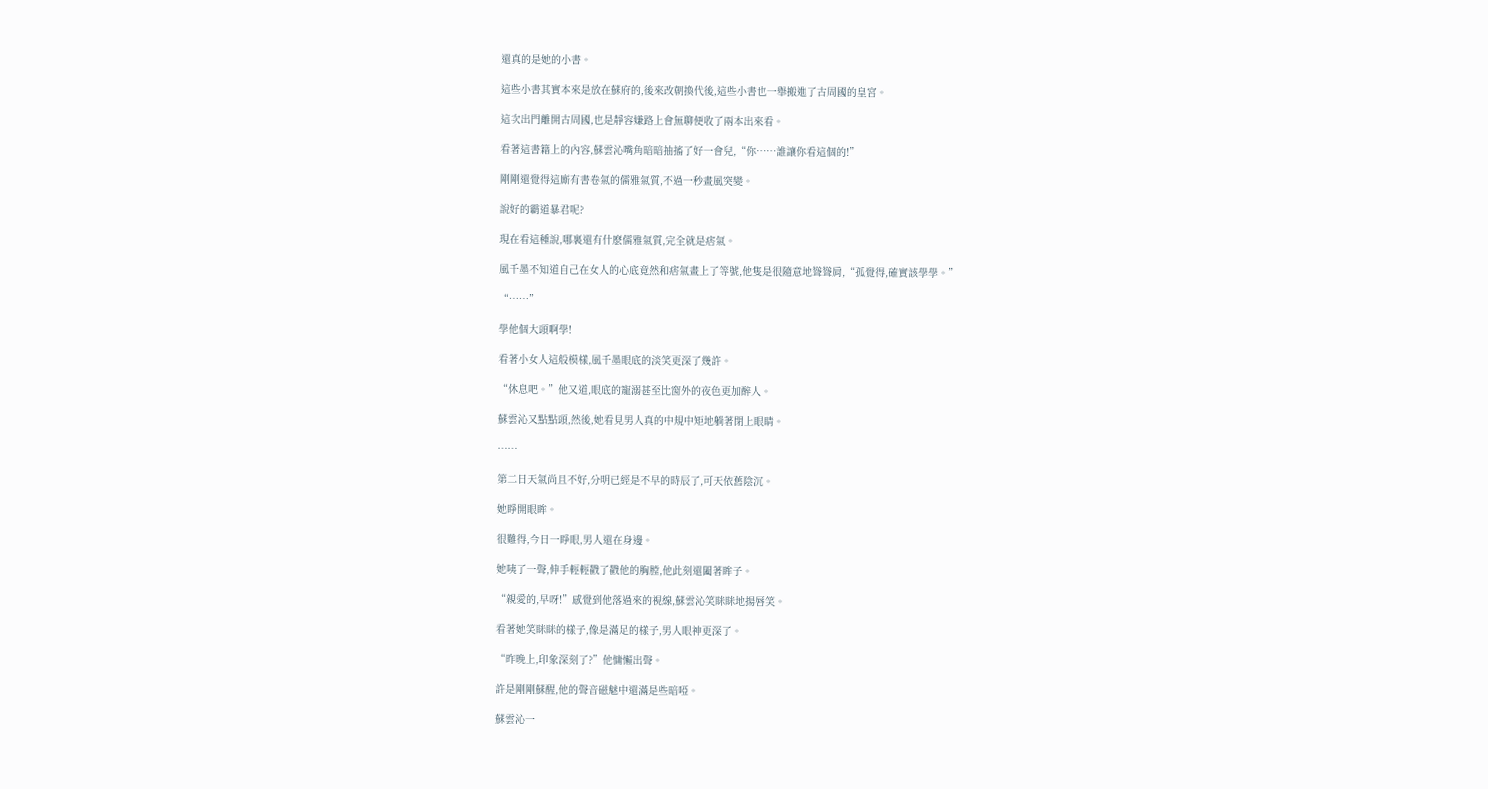還真的是她的小書。

這些小書其實本來是放在蘇府的,後來改朝換代後,這些小書也一舉搬進了古周國的皇宮。

這次出門離開古周國,也是靜容嫌路上會無聊便收了兩本出來看。

看著這書籍上的內容,蘇雲沁嘴角暗暗抽搐了好一會兒,“你……誰讓你看這個的!”

剛剛還覺得這廝有書卷氣的儒雅氣質,不過一秒畫風突變。

說好的霸道暴君呢?

現在看這種說,哪裏還有什麽儒雅氣質,完全就是痞氣。

風千墨不知道自己在女人的心底竟然和痞氣畫上了等號,他隻是很隨意地聳聳肩,“孤覺得,確實該學學。”

“……”

學他個大頭啊學!

看著小女人這般模樣,風千墨眼底的淡笑更深了幾許。

“休息吧。”他又道,眼底的寵溺甚至比窗外的夜色更加醉人。

蘇雲沁又點點頭,然後,她看見男人真的中規中矩地躺著閉上眼睛。

……

第二日天氣尚且不好,分明已經是不早的時辰了,可天依舊陰沉。

她睜開眼眸。

很難得,今日一睜眼,男人還在身邊。

她咦了一聲,伸手輕輕戳了戳他的胸膛,他此刻還闔著眸子。

“親愛的,早呀!”感覺到他落過來的視線,蘇雲沁笑眯眯地揚唇笑。

看著她笑眯眯的樣子,像是滿足的樣子,男人眼神更深了。

“昨晚上,印象深刻了?”他慵懶出聲。

許是剛剛蘇醒,他的聲音磁魅中還滿是些暗啞。

蘇雲沁一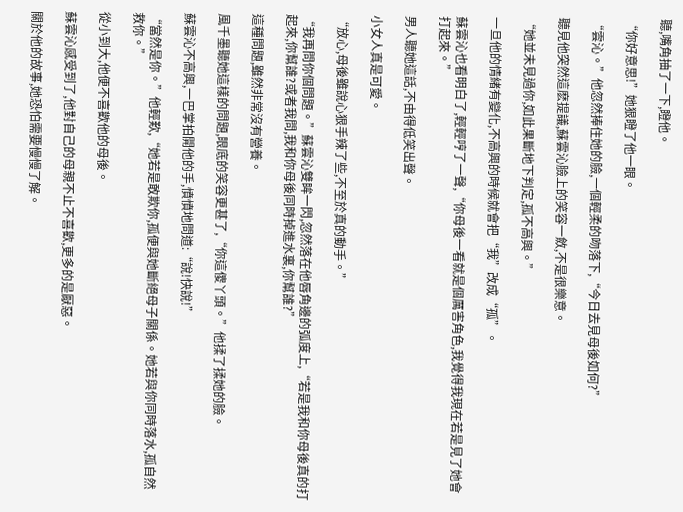聽,嘴角抽了一下,瞪他。

“你好意思!”她狠瞪了他一眼。

“雲沁。”他忽然捧住她的臉,一個輕柔的吻落下,“今日去見母後如何?”

聽見他突然這麽提議,蘇雲沁臉上的笑容一斂,不是很樂意。

“她並未見過你,如此果斷地下判定,孤不高興。”

一旦他的情緒有變化,不高興的時候就會把“我”改成“孤”。

蘇雲沁也看明白了,輕輕哼了一聲,“你母後一看就是個厲害角色,我覺得我現在若是見了她會打起來。”

男人聽她這話,不由得低笑出聲。

小女人真是可愛。

“放心,母後雖說心狠手辣了些,不至於真的動手。”

“我再問你個問題。”蘇雲沁雙眸一閃,忽然落在他唇角邊的弧度上,“若是我和你母後真的打起來,你幫誰?或者我問,我和你母後同時掉進水裏,你幫誰?”

這種問題,雖然非常沒有營養。

風千墨聽她這樣的問題,眼底的笑容更甚了,“你這傻丫頭。”他揉了揉她的臉。

蘇雲沁不高興,一巴掌拍開他的手,憤憤地問道:“說!快說!”

“當然是你。”他輕歎,“她若是敢欺你,孤便與她斷絕母子關係。她若與你同時落水,孤自然救你。”

從小到大,他便不喜歡他的母後。

蘇雲沁感受到了,他對自己的母親不止不喜歡,更多的是厭惡。

關於他的故事,她恐怕需要慢慢了解。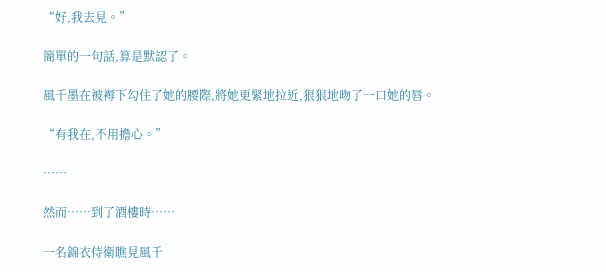“好,我去見。”

簡單的一句話,算是默認了。

風千墨在被褥下勾住了她的腰際,將她更緊地拉近,狠狠地吻了一口她的唇。

“有我在,不用擔心。”

……

然而……到了酒樓時……

一名錦衣侍衛瞧見風千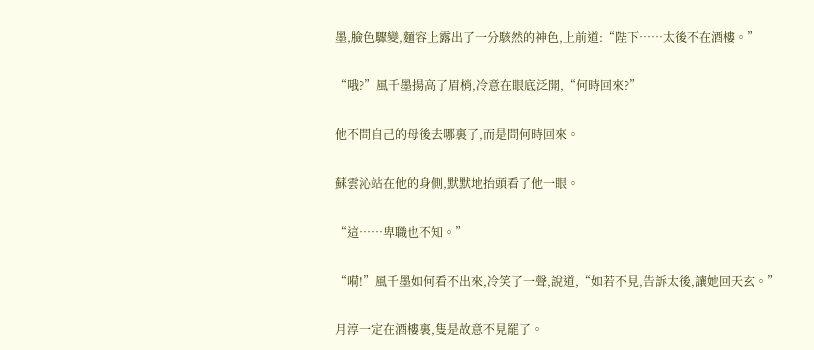墨,臉色驟變,麵容上露出了一分駭然的神色,上前道:“陛下……太後不在酒樓。”

“哦?”風千墨揚高了眉梢,冷意在眼底泛開,“何時回來?”

他不問自己的母後去哪裏了,而是問何時回來。

蘇雲沁站在他的身側,默默地抬頭看了他一眼。

“這……卑職也不知。”

“嗬!”風千墨如何看不出來,冷笑了一聲,說道,“如若不見,告訴太後,讓她回天玄。”

月淳一定在酒樓裏,隻是故意不見罷了。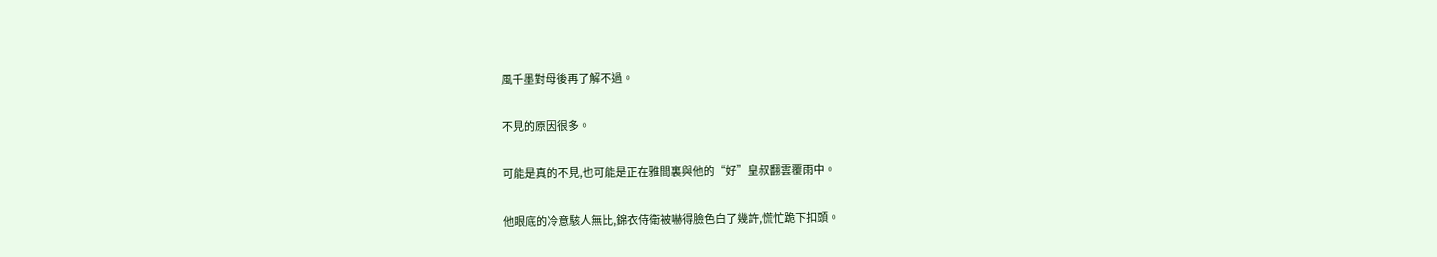風千墨對母後再了解不過。

不見的原因很多。

可能是真的不見,也可能是正在雅間裏與他的“好”皇叔翻雲覆雨中。

他眼底的冷意駭人無比,錦衣侍衛被嚇得臉色白了幾許,慌忙跪下扣頭。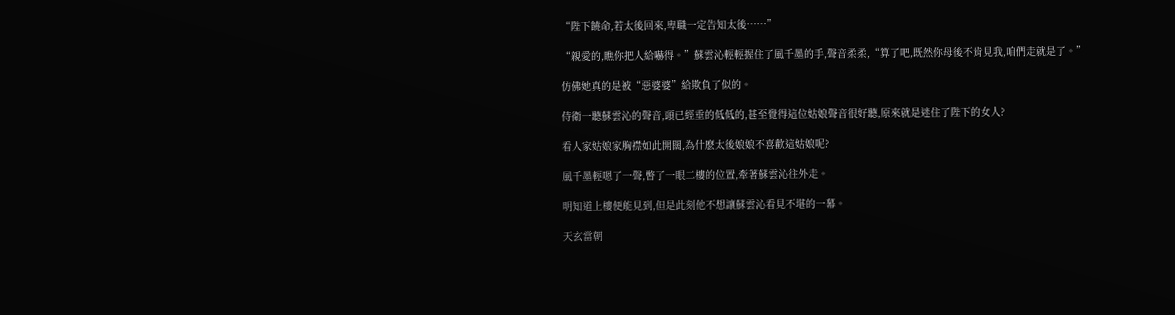“陛下饒命,若太後回來,卑職一定告知太後……”

“親愛的,瞧你把人給嚇得。”蘇雲沁輕輕握住了風千墨的手,聲音柔柔,“算了吧,既然你母後不肯見我,咱們走就是了。”

仿佛她真的是被“惡婆婆”給欺負了似的。

侍衛一聽蘇雲沁的聲音,頭已經垂的低低的,甚至覺得這位姑娘聲音很好聽,原來就是迷住了陛下的女人?

看人家姑娘家胸襟如此開闊,為什麽太後娘娘不喜歡這姑娘呢?

風千墨輕嗯了一聲,瞥了一眼二樓的位置,牽著蘇雲沁往外走。

明知道上樓便能見到,但是此刻他不想讓蘇雲沁看見不堪的一幕。

天玄當朝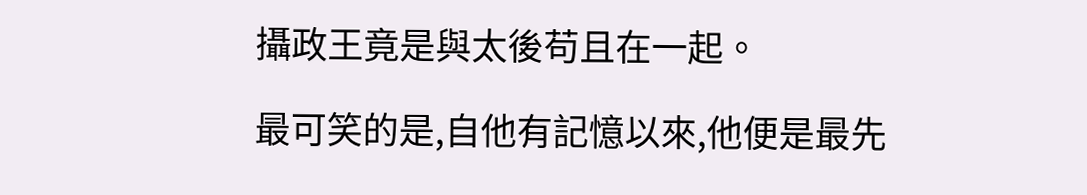攝政王竟是與太後苟且在一起。

最可笑的是,自他有記憶以來,他便是最先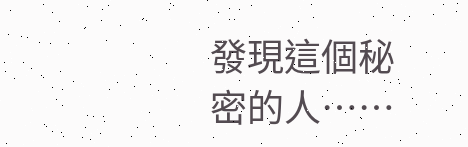發現這個秘密的人……